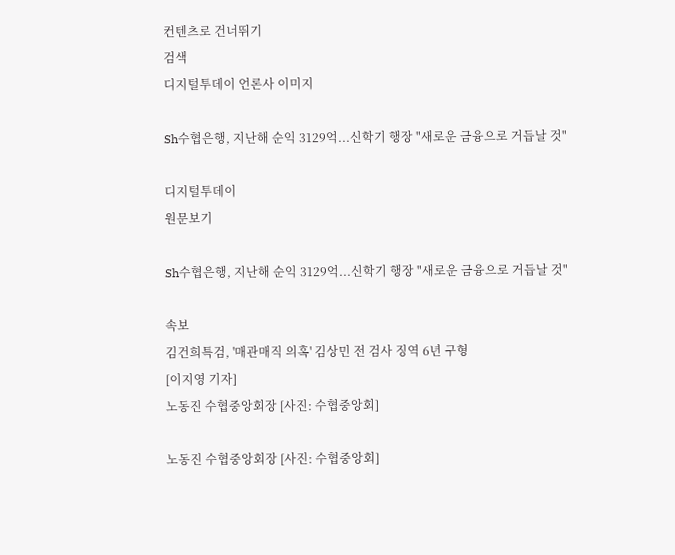컨텐츠로 건너뛰기
검색
디지털투데이 언론사 이미지

Sh수협은행, 지난해 순익 3129억...신학기 행장 "새로운 금융으로 거듭날 것"

디지털투데이
원문보기

Sh수협은행, 지난해 순익 3129억...신학기 행장 "새로운 금융으로 거듭날 것"

속보
김건희특검, '매관매직 의혹' 김상민 전 검사 징역 6년 구형
[이지영 기자]
노동진 수협중앙회장 [사진: 수협중앙회]

노동진 수협중앙회장 [사진: 수협중앙회]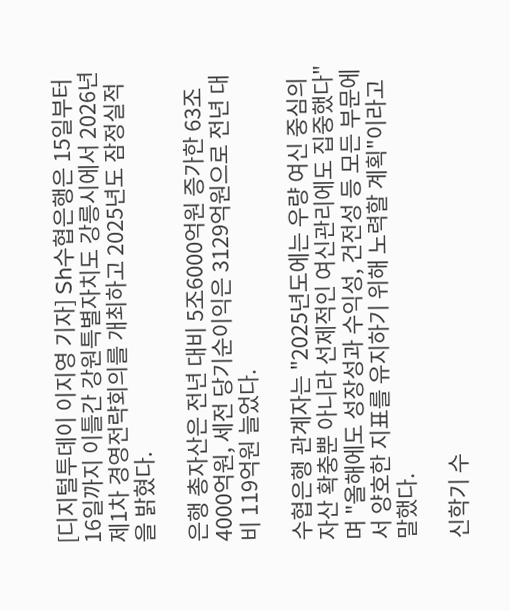[디지털투데이 이지영 기자] Sh수협은행은 15일부터 16일까지 이틀간 강원특별자치도 강릉시에서 2026년 제1차 경영전략회의를 개최하고 2025년도 잠정실적을 밝혔다.

은행 총자산은 전년 대비 5조6000억원 증가한 63조4000억원, 세전 당기순이익은 3129억원으로 전년 대비 119억원 늘었다.

수협은행 관계자는 "2025년도에는 우량 여신 중심의 자산 확충뿐 아니라 선제적인 여신관리에도 집중했다"며 "올해에도 성장성과 수익성, 건전성 등 모든 부문에서 양호한 지표를 유지하기 위해 노력할 계획"이라고 말했다.

신학기 수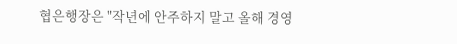협은행장은 "작년에 안주하지 말고 올해 경영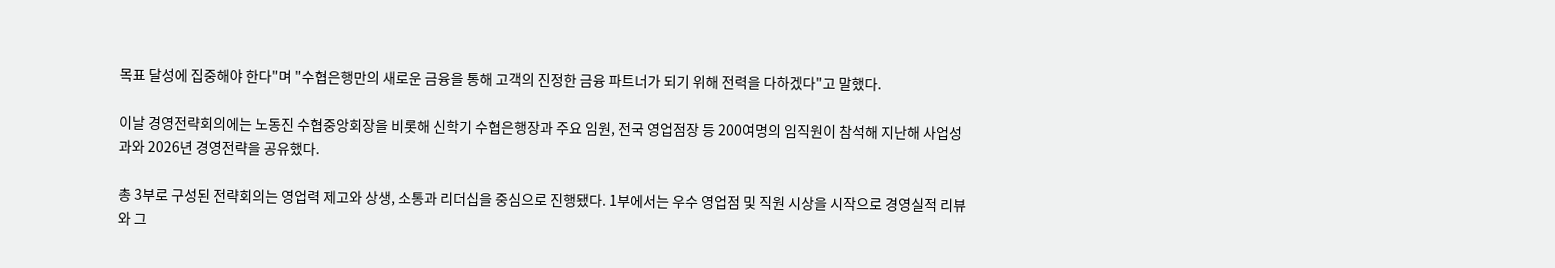목표 달성에 집중해야 한다"며 "수협은행만의 새로운 금융을 통해 고객의 진정한 금융 파트너가 되기 위해 전력을 다하겠다"고 말했다.

이날 경영전략회의에는 노동진 수협중앙회장을 비롯해 신학기 수협은행장과 주요 임원, 전국 영업점장 등 200여명의 임직원이 참석해 지난해 사업성과와 2026년 경영전략을 공유했다.

총 3부로 구성된 전략회의는 영업력 제고와 상생, 소통과 리더십을 중심으로 진행됐다. 1부에서는 우수 영업점 및 직원 시상을 시작으로 경영실적 리뷰와 그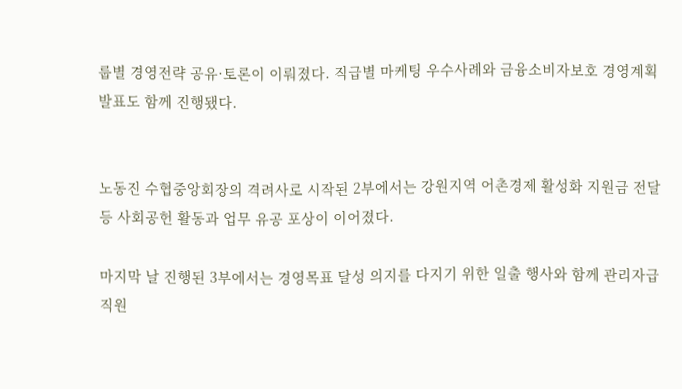룹별 경영전략 공유·토론이 이뤄졌다. 직급별 마케팅 우수사례와 금융소비자보호 경영계획 발표도 함께 진행됐다.


노동진 수협중앙회장의 격려사로 시작된 2부에서는 강원지역 어촌경제 활성화 지원금 전달 등 사회공헌 활동과 업무 유공 포상이 이어졌다.

마지막 날 진행된 3부에서는 경영목표 달성 의지를 다지기 위한 일출 행사와 함께 관리자급 직원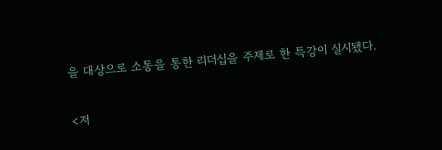을 대상으로 소통을 통한 리더십을 주제로 한 특강이 실시됐다.

<저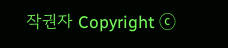작권자 Copyright ⓒ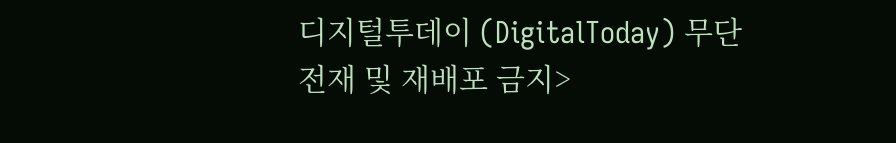디지털투데이 (DigitalToday) 무단전재 및 재배포 금지>